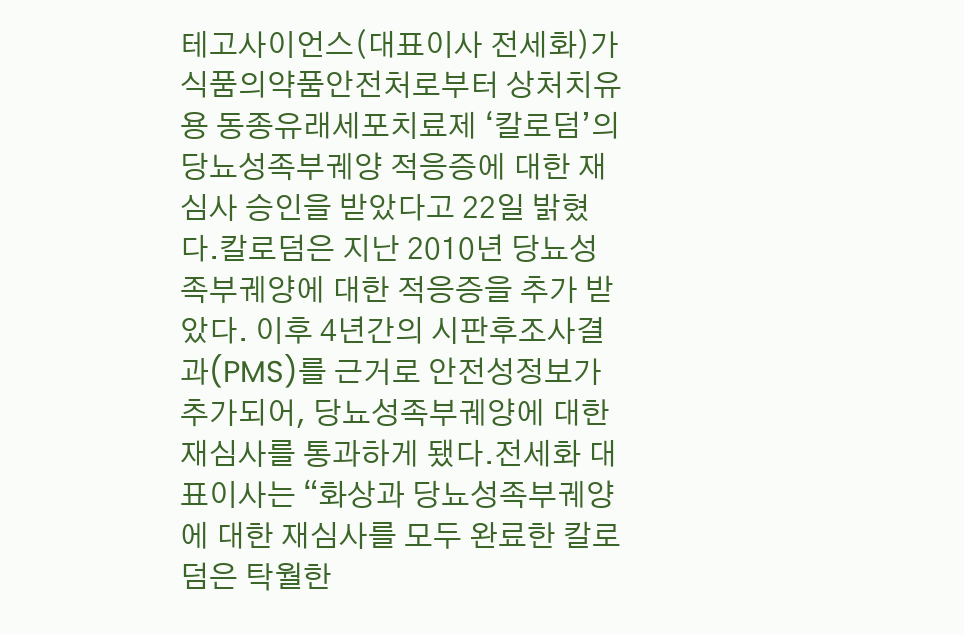테고사이언스(대표이사 전세화)가 식품의약품안전처로부터 상처치유용 동종유래세포치료제 ‘칼로덤’의 당뇨성족부궤양 적응증에 대한 재심사 승인을 받았다고 22일 밝혔다.칼로덤은 지난 2010년 당뇨성족부궤양에 대한 적응증을 추가 받았다. 이후 4년간의 시판후조사결과(PMS)를 근거로 안전성정보가 추가되어, 당뇨성족부궤양에 대한 재심사를 통과하게 됐다.전세화 대표이사는 “화상과 당뇨성족부궤양에 대한 재심사를 모두 완료한 칼로덤은 탁월한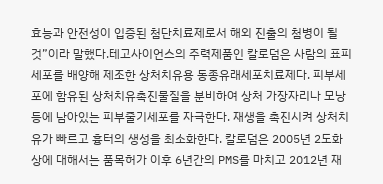효능과 안전성이 입증된 첨단치료제로서 해외 진출의 첨병이 될 것”이라 말했다.테고사이언스의 주력제품인 칼로덤은 사람의 표피세포를 배양해 제조한 상처치유용 동종유래세포치료제다. 피부세포에 함유된 상처치유촉진물질을 분비하여 상처 가장자리나 모낭 등에 남아있는 피부줄기세포를 자극한다. 재생을 촉진시켜 상처치유가 빠르고 흉터의 생성을 최소화한다. 칼로덤은 2005년 2도화상에 대해서는 품목허가 이후 6년간의 PMS를 마치고 2012년 재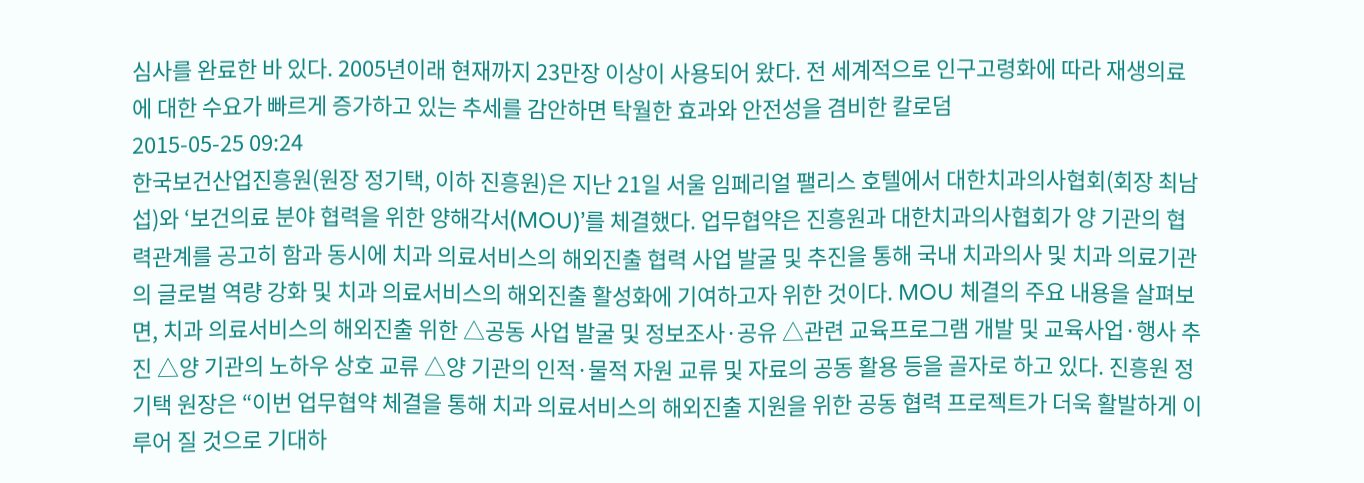심사를 완료한 바 있다. 2005년이래 현재까지 23만장 이상이 사용되어 왔다. 전 세계적으로 인구고령화에 따라 재생의료에 대한 수요가 빠르게 증가하고 있는 추세를 감안하면 탁월한 효과와 안전성을 겸비한 칼로덤
2015-05-25 09:24
한국보건산업진흥원(원장 정기택, 이하 진흥원)은 지난 21일 서울 임페리얼 팰리스 호텔에서 대한치과의사협회(회장 최남섭)와 ‘보건의료 분야 협력을 위한 양해각서(MOU)’를 체결했다. 업무협약은 진흥원과 대한치과의사협회가 양 기관의 협력관계를 공고히 함과 동시에 치과 의료서비스의 해외진출 협력 사업 발굴 및 추진을 통해 국내 치과의사 및 치과 의료기관의 글로벌 역량 강화 및 치과 의료서비스의 해외진출 활성화에 기여하고자 위한 것이다. MOU 체결의 주요 내용을 살펴보면, 치과 의료서비스의 해외진출 위한 △공동 사업 발굴 및 정보조사·공유 △관련 교육프로그램 개발 및 교육사업·행사 추진 △양 기관의 노하우 상호 교류 △양 기관의 인적·물적 자원 교류 및 자료의 공동 활용 등을 골자로 하고 있다. 진흥원 정기택 원장은 “이번 업무협약 체결을 통해 치과 의료서비스의 해외진출 지원을 위한 공동 협력 프로젝트가 더욱 활발하게 이루어 질 것으로 기대하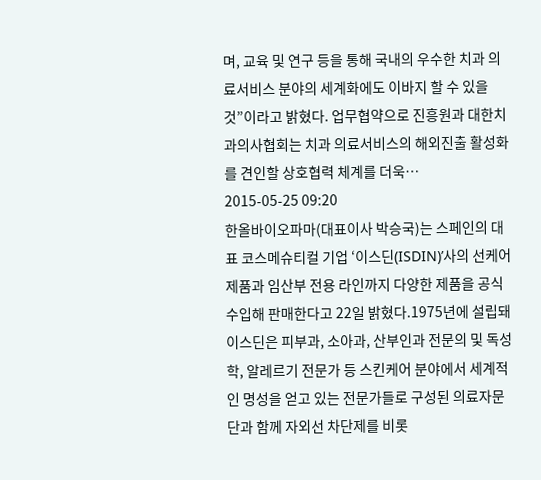며, 교육 및 연구 등을 통해 국내의 우수한 치과 의료서비스 분야의 세계화에도 이바지 할 수 있을 것”이라고 밝혔다. 업무협약으로 진흥원과 대한치과의사협회는 치과 의료서비스의 해외진출 활성화를 견인할 상호협력 체계를 더욱…
2015-05-25 09:20
한올바이오파마(대표이사 박승국)는 스페인의 대표 코스메슈티컬 기업 ‘이스딘(ISDIN)’사의 선케어 제품과 임산부 전용 라인까지 다양한 제품을 공식 수입해 판매한다고 22일 밝혔다.1975년에 설립돼 이스딘은 피부과, 소아과, 산부인과 전문의 및 독성학, 알레르기 전문가 등 스킨케어 분야에서 세계적인 명성을 얻고 있는 전문가들로 구성된 의료자문단과 함께 자외선 차단제를 비롯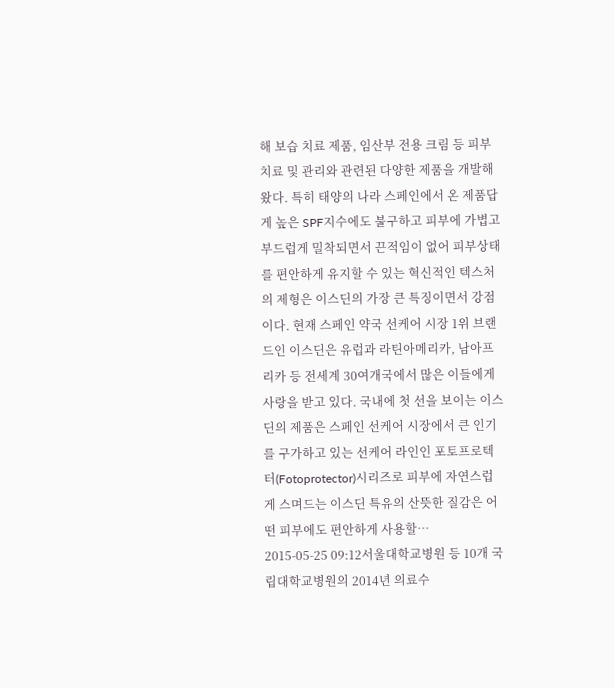해 보습 치료 제품, 임산부 전용 크림 등 피부 치료 및 관리와 관련된 다양한 제품을 개발해 왔다. 특히 태양의 나라 스페인에서 온 제품답게 높은 SPF지수에도 불구하고 피부에 가볍고 부드럽게 밀착되면서 끈적임이 없어 피부상태를 편안하게 유지할 수 있는 혁신적인 텍스처의 제형은 이스딘의 가장 큰 특징이면서 강점이다. 현재 스페인 약국 선케어 시장 1위 브랜드인 이스딘은 유럽과 라틴아메리카, 남아프리카 등 전세계 30여개국에서 많은 이들에게 사랑을 받고 있다. 국내에 첫 선을 보이는 이스딘의 제품은 스페인 선케어 시장에서 큰 인기를 구가하고 있는 선케어 라인인 포토프로텍터(Fotoprotector)시리즈로 피부에 자연스럽게 스며드는 이스딘 특유의 산뜻한 질감은 어떤 피부에도 편안하게 사용할…
2015-05-25 09:12서울대학교병원 등 10개 국립대학교병원의 2014년 의료수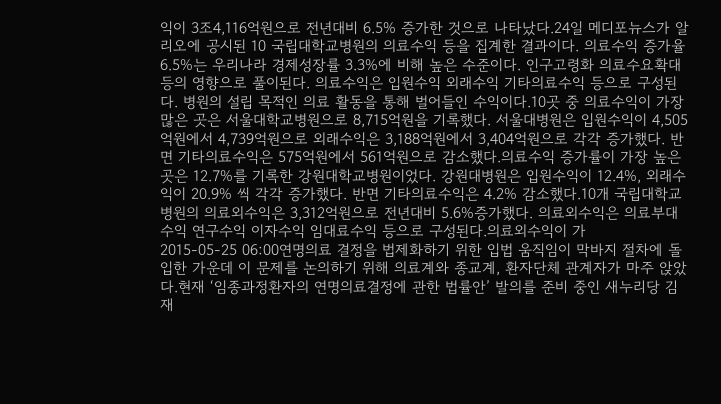익이 3조4,116억원으로 전년대비 6.5% 증가한 것으로 나타났다.24일 메디포뉴스가 알리오에 공시된 10 국립대학교병원의 의료수익 등을 집계한 결과이다. 의료수익 증가율 6.5%는 우리나라 경제성장률 3.3%에 비해 높은 수준이다. 인구고령화 의료수요확대 등의 영향으로 풀이된다. 의료수익은 입원수익 외래수익 기타의료수익 등으로 구성된다. 병원의 설립 목적인 의료 활동을 통해 벌어들인 수익이다.10곳 중 의료수익이 가장 많은 곳은 서울대학교병원으로 8,715억원을 기록했다. 서울대병원은 입원수익이 4,505억원에서 4,739억원으로 외래수익은 3,188억원에서 3,404억원으로 각각 증가했다. 반면 기타의료수익은 575억원에서 561억원으로 감소했다.의료수익 증가률이 가장 높은 곳은 12.7%를 기록한 강원대학교병원이었다. 강원대병원은 입원수익이 12.4%, 외래수익이 20.9% 씩 각각 증가했다. 반면 기타의료수익은 4.2% 감소했다.10개 국립대학교병원의 의료외수익은 3,312억원으로 전년대비 5.6%증가했다. 의료외수익은 의료부대수익 연구수익 이자수익 임대료수익 등으로 구성된다.의료외수익이 가
2015-05-25 06:00연명의료 결정을 법제화하기 위한 입법 움직임이 막바지 절차에 돌입한 가운데 이 문제를 논의하기 위해 의료계와 종교계, 환자단체 관계자가 마주 앉았다.현재 ‘임종과정환자의 연명의료결정에 관한 법률안’ 발의를 준비 중인 새누리당 김재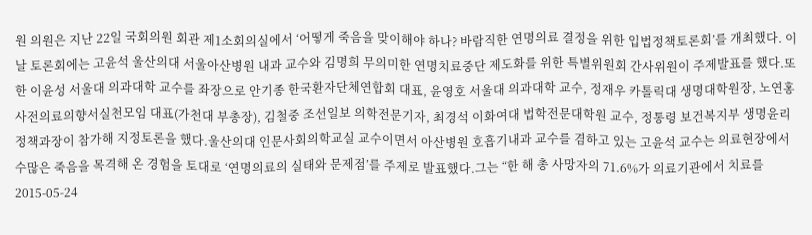원 의원은 지난 22일 국회의원 회관 제1소회의실에서 ‘어떻게 죽음을 맞이해야 하나? 바람직한 연명의료 결정을 위한 입법정책토론회’를 개최했다. 이날 토론회에는 고윤석 울산의대 서울아산병원 내과 교수와 김명희 무의미한 연명치료중단 제도화를 위한 특별위원회 간사위원이 주제발표를 했다.또한 이윤성 서울대 의과대학 교수를 좌장으로 안기종 한국환자단체연합회 대표, 윤영호 서울대 의과대학 교수, 정재우 카톨릭대 생명대학원장, 노연홍 사전의료의향서실천모임 대표(가천대 부총장), 김철중 조선일보 의학전문기자, 최경석 이화여대 법학전문대학원 교수, 정통령 보건복지부 생명윤리정책과장이 참가해 지정토론을 했다.울산의대 인문사회의학교실 교수이면서 아산병원 호흡기내과 교수를 겸하고 있는 고윤석 교수는 의료현장에서 수많은 죽음을 목격해 온 경험을 토대로 ‘연명의료의 실태와 문제점’를 주제로 발표했다.그는 “한 해 총 사망자의 71.6%가 의료기관에서 치료를
2015-05-24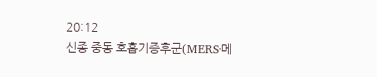20:12
신종 중동 호흡기증후군(MERS·메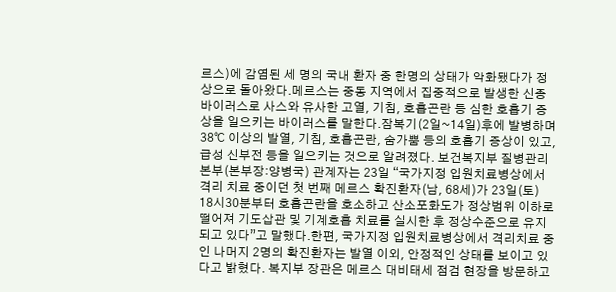르스)에 감염된 세 명의 국내 환자 중 한명의 상태가 악화됐다가 정상으로 돌아왔다.메르스는 중동 지역에서 집중적으로 발생한 신종 바이러스로 사스와 유사한 고열, 기침, 호흡곤란 등 심한 호흡기 증상을 일으키는 바이러스를 말한다.잠복기(2일~14일)후에 발병하며 38℃ 이상의 발열, 기침, 호흡곤란, 숨가뿜 등의 호흡기 증상이 있고, 급성 신부전 등을 일으키는 것으로 알려졌다. 보건복지부 질병관리본부(본부장:양병국) 관계자는 23일 “국가지정 입원치료병상에서 격리 치료 중이던 첫 번째 메르스 확진환자(남, 68세)가 23일(토) 18시30분부터 호흡곤란을 호소하고 산소포화도가 정상범위 이하로 떨어져 기도삽관 및 기계호흡 치료를 실시한 후 정상수준으로 유지되고 있다”고 말했다.한편, 국가지정 입원치료병상에서 격리치료 중인 나머지 2명의 확진환자는 발열 이외, 안정적인 상태를 보이고 있다고 밝혔다. 복지부 장관은 메르스 대비태세 점검 현장을 방문하고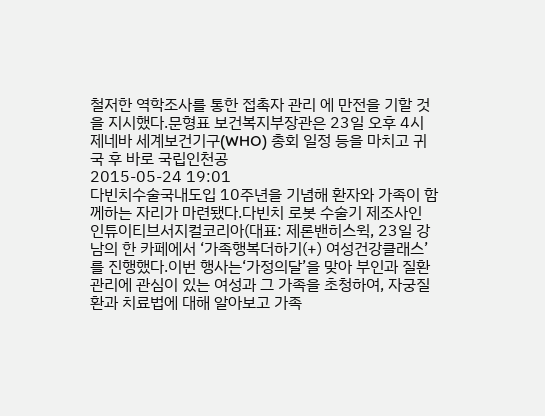철저한 역학조사를 통한 접촉자 관리 에 만전을 기할 것을 지시했다.문형표 보건복지부장관은 23일 오후 4시 제네바 세계보건기구(WHO) 총회 일정 등을 마치고 귀국 후 바로 국립인천공
2015-05-24 19:01
다빈치수술국내도입 10주년을 기념해 환자와 가족이 함께하는 자리가 마련됐다.다빈치 로봇 수술기 제조사인 인튜이티브서지컬코리아(대표: 제론밴히스윅, 23일 강남의 한 카페에서 ‘가족행복더하기(+) 여성건강클래스’를 진행했다.이번 행사는‘가정의달’을 맞아 부인과 질환 관리에 관심이 있는 여성과 그 가족을 초청하여, 자궁질환과 치료법에 대해 알아보고 가족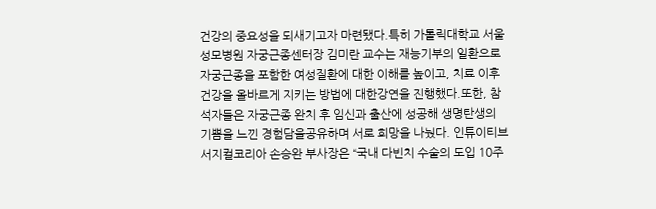건강의 중요성을 되새기고자 마련됐다.특히 가톨릭대학교 서울성모병원 자궁근종센터장 김미란 교수는 재능기부의 일환으로 자궁근종을 포함한 여성질환에 대한 이해를 높이고, 치료 이후 건강을 올바르게 지키는 방법에 대한강연을 진행했다.또한, 참석자들은 자궁근종 완치 후 임신과 출산에 성공해 생명탄생의 기쁨을 느낀 경험담을공유하며 서로 희망을 나눴다. 인튜이티브서지컬코리아 손승완 부사장은 “국내 다빈치 수술의 도입 10주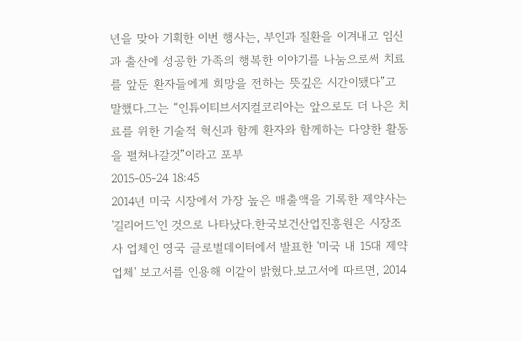년을 맞아 기획한 이번 행사는, 부인과 질환을 이겨내고 임신과 출산에 성공한 가족의 행복한 이야기를 나눔으로써 치료를 앞둔 환자들에게 희망을 전하는 뜻깊은 시간이됐다”고 말했다.그는 “인튜이티브서지컬코리아는 앞으로도 더 나은 치료를 위한 기술적 혁신과 함께 환자와 함께하는 다양한 활동을 펼쳐나갈것”이라고 포부
2015-05-24 18:45
2014년 미국 시장에서 가장 높은 매출액을 기록한 제약사는 '길리어드'인 것으로 나타났다.한국보건산업진흥원은 시장조사 업체인 영국 글로벌데이터에서 발표한 '미국 내 15대 제약업체' 보고서를 인용해 이같이 밝혔다.보고서에 따르면, 2014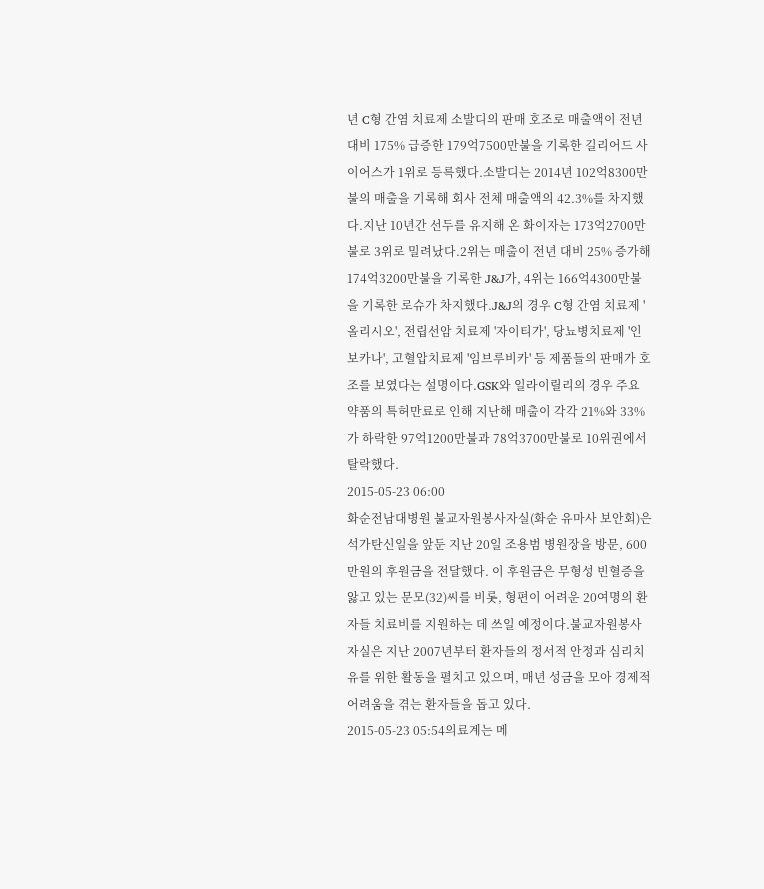년 C형 간염 치료제 소발디의 판매 호조로 매출액이 전년 대비 175% 급증한 179억7500만불을 기록한 길리어드 사이어스가 1위로 등륵했다.소발디는 2014년 102억8300만불의 매출을 기록해 회사 전체 매출액의 42.3%를 차지했다.지난 10년간 선두를 유지해 온 화이자는 173억2700만불로 3위로 밀려났다.2위는 매출이 전년 대비 25% 증가해 174억3200만불을 기록한 J&J가, 4위는 166억4300만불을 기록한 로슈가 차지했다.J&J의 경우 C형 간염 치료제 '올리시오', 전립선암 치료제 '자이티가', 당뇨병치료제 '인보카나', 고혈압치료제 '임브루비카' 등 제품들의 판매가 호조를 보였다는 설명이다.GSK와 일라이릴리의 경우 주요 약품의 특허만료로 인해 지난해 매출이 각각 21%와 33%가 하락한 97억1200만불과 78억3700만불로 10위권에서 탈락했다.
2015-05-23 06:00
화순전남대병원 불교자원봉사자실(화순 유마사 보안회)은 석가탄신일을 앞둔 지난 20일 조용범 병원장을 방문, 600만원의 후원금을 전달했다. 이 후원금은 무형성 빈혈증을 앓고 있는 문모(32)씨를 비롯, 형편이 어려운 20여명의 환자들 치료비를 지원하는 데 쓰일 예정이다.불교자원봉사자실은 지난 2007년부터 환자들의 정서적 안정과 심리치유를 위한 활동을 펼치고 있으며, 매년 성금을 모아 경제적 어려움을 겪는 환자들을 돕고 있다.
2015-05-23 05:54의료계는 메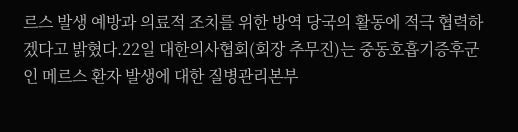르스 발생 예방과 의료적 조치를 위한 방역 당국의 활동에 적극 협력하겠다고 밝혔다.22일 대한의사협회(회장 추무진)는 중동호흡기증후군인 메르스 환자 발생에 대한 질병관리본부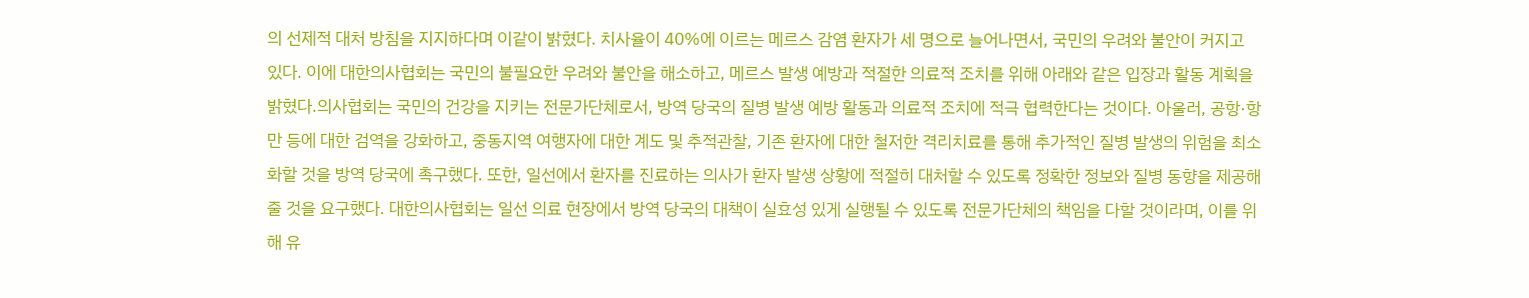의 선제적 대처 방침을 지지하다며 이같이 밝혔다. 치사율이 40%에 이르는 메르스 감염 환자가 세 명으로 늘어나면서, 국민의 우려와 불안이 커지고 있다. 이에 대한의사협회는 국민의 불필요한 우려와 불안을 해소하고, 메르스 발생 예방과 적절한 의료적 조치를 위해 아래와 같은 입장과 활동 계획을 밝혔다.의사협회는 국민의 건강을 지키는 전문가단체로서, 방역 당국의 질병 발생 예방 활동과 의료적 조치에 적극 협력한다는 것이다. 아울러, 공항·항만 등에 대한 검역을 강화하고, 중동지역 여행자에 대한 계도 및 추적관찰, 기존 환자에 대한 철저한 격리치료를 통해 추가적인 질병 발생의 위험을 최소화할 것을 방역 당국에 촉구했다. 또한, 일선에서 환자를 진료하는 의사가 환자 발생 상황에 적절히 대처할 수 있도록 정확한 정보와 질병 동향을 제공해 줄 것을 요구했다. 대한의사협회는 일선 의료 현장에서 방역 당국의 대책이 실효성 있게 실행될 수 있도록 전문가단체의 책임을 다할 것이라며, 이를 위해 유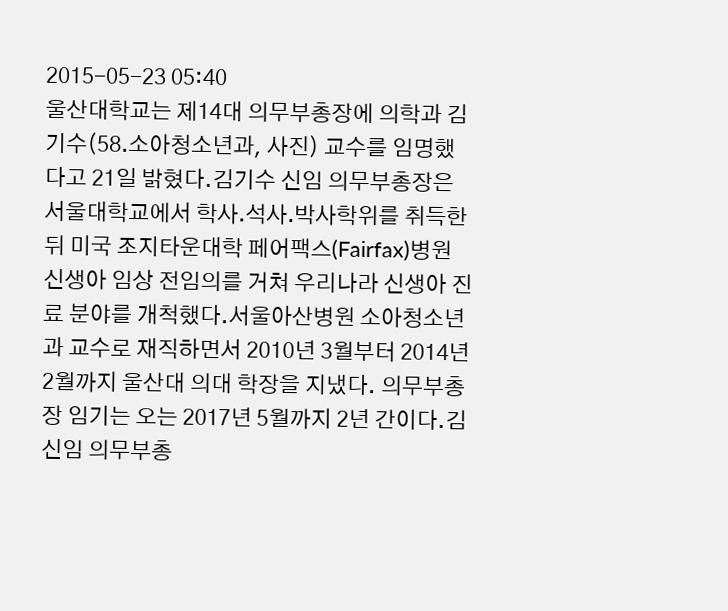2015-05-23 05:40
울산대학교는 제14대 의무부총장에 의학과 김기수(58․소아청소년과, 사진) 교수를 임명했다고 21일 밝혔다.김기수 신임 의무부총장은 서울대학교에서 학사․석사․박사학위를 취득한 뒤 미국 조지타운대학 페어팩스(Fairfax)병원 신생아 임상 전임의를 거쳐 우리나라 신생아 진료 분야를 개척했다.서울아산병원 소아청소년과 교수로 재직하면서 2010년 3월부터 2014년 2월까지 울산대 의대 학장을 지냈다. 의무부총장 임기는 오는 2017년 5월까지 2년 간이다.김 신임 의무부총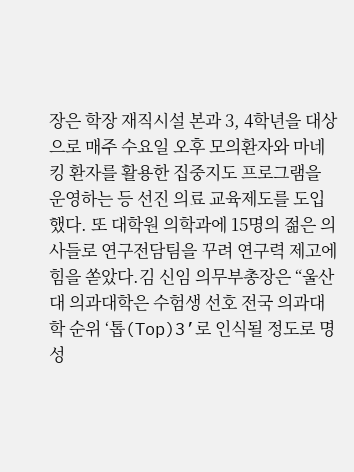장은 학장 재직시설 본과 3, 4학년을 대상으로 매주 수요일 오후 모의환자와 마네킹 환자를 활용한 집중지도 프로그램을 운영하는 등 선진 의료 교육제도를 도입했다. 또 대학원 의학과에 15명의 젊은 의사들로 연구전담팀을 꾸려 연구력 제고에 힘을 쏟았다.김 신임 의무부총장은 “울산대 의과대학은 수험생 선호 전국 의과대학 순위 ‘톱(Top)3’로 인식될 정도로 명성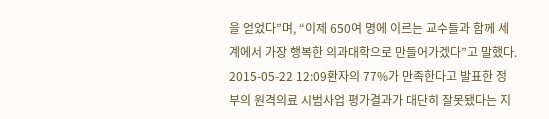을 얻었다”며, “이제 650여 명에 이르는 교수들과 함께 세계에서 가장 행복한 의과대학으로 만들어가겠다”고 말했다.
2015-05-22 12:09환자의 77%가 만족한다고 발표한 정부의 원격의료 시범사업 평가결과가 대단히 잘못됐다는 지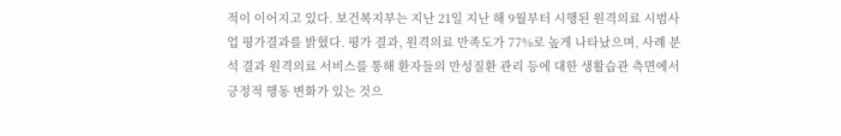적이 이어지고 있다. 보건복지부는 지난 21일 지난 해 9월부터 시행된 원격의료 시범사업 평가결과를 밝혔다. 평가 결과, 원격의료 만족도가 77%로 높게 나타났으며, 사례 분석 결과 원격의료 서비스를 통해 환자들의 만성질환 관리 등에 대한 생활습관 측면에서 긍정적 행동 변화가 있는 것으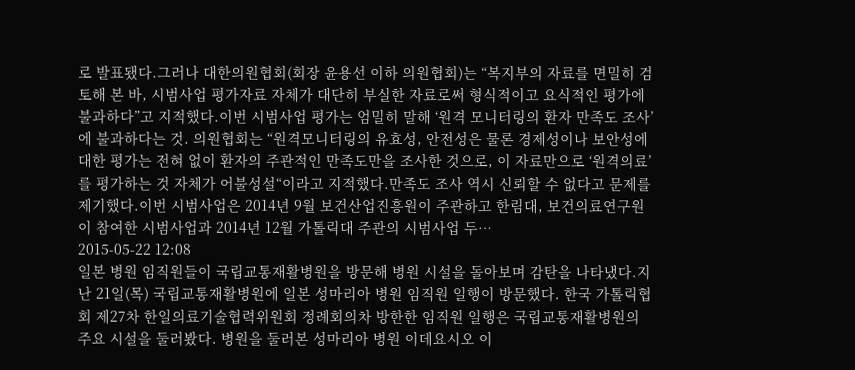로 발표됐다.그러나 대한의원협회(회장 윤용선 이하 의원협회)는 “복지부의 자료를 면밀히 검토해 본 바, 시범사업 평가자료 자체가 대단히 부실한 자료로써 형식적이고 요식적인 평가에 불과하다”고 지적했다.이번 시범사업 평가는 엄밀히 말해 ‘원격 모니터링의 환자 만족도 조사’에 불과하다는 것. 의원협회는 “원격모니터링의 유효성, 안전성은 물론 경제성이나 보안성에 대한 평가는 전혀 없이 환자의 주관적인 만족도만을 조사한 것으로, 이 자료만으로 ‘원격의료’를 평가하는 것 자체가 어불성설“이라고 지적했다.만족도 조사 역시 신뢰할 수 없다고 문제를 제기했다.이번 시범사업은 2014년 9월 보건산업진흥원이 주관하고 한림대, 보건의료연구원이 참여한 시범사업과 2014년 12월 가톨릭대 주관의 시범사업 두…
2015-05-22 12:08
일본 병원 임직원들이 국립교통재활병원을 방문해 병원 시설을 돌아보며 감탄을 나타냈다.지난 21일(목) 국립교통재활병원에 일본 성마리아 병원 임직원 일행이 방문했다. 한국 가톨릭협회 제27차 한일의료기술협력위원회 정례회의차 방한한 임직원 일행은 국립교통재활병원의 주요 시설을 둘러봤다. 병원을 둘러본 성마리아 병원 이데요시오 이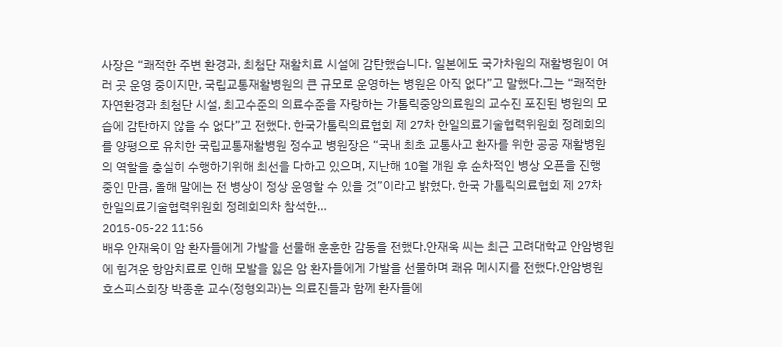사장은 “쾌적한 주변 환경과, 최첨단 재활치료 시설에 감탄했습니다. 일본에도 국가차원의 재활병원이 여러 곳 운영 중이지만, 국립교통재활병원의 큰 규모로 운영하는 병원은 아직 없다”고 말했다.그는 “쾌적한 자연환경과 최첨단 시설, 최고수준의 의료수준을 자랑하는 가톨릭중앙의료원의 교수진 포진된 병원의 모습에 감탄하지 않을 수 없다”고 전했다. 한국가톨릭의료협회 제 27차 한일의료기술협력위원회 정례회의를 양평으로 유치한 국립교통재활병원 정수교 병원장은 “국내 최초 교통사고 환자를 위한 공공 재활병원의 역할을 충실히 수행하기위해 최선을 다하고 있으며, 지난해 10월 개원 후 순차적인 병상 오픈을 진행 중인 만큼, 올해 말에는 전 병상이 정상 운영할 수 있을 것”이라고 밝혔다. 한국 가톨릭의료협회 제 27차 한일의료기술협력위원회 정례회의차 참석한…
2015-05-22 11:56
배우 안재욱이 암 환자들에게 가발을 선물해 훈훈한 감동을 전했다.안재욱 씨는 최근 고려대학교 안암병원에 힘겨운 항암치료로 인해 모발을 잃은 암 환자들에게 가발을 선물하며 쾌유 메시지를 전했다.안암병원 호스피스회장 박종훈 교수(정형외과)는 의료진들과 함께 환자들에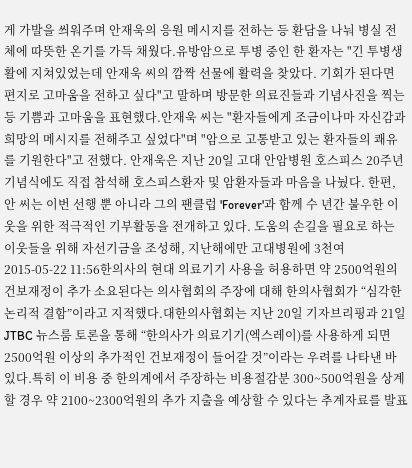게 가발을 씌워주며 안재욱의 응원 메시지를 전하는 등 환담을 나눠 병실 전체에 따뜻한 온기를 가득 채웠다.유방암으로 투병 중인 한 환자는 "긴 투병생활에 지쳐있었는데 안재욱 씨의 깜짝 선물에 활력을 찾았다. 기회가 된다면 편지로 고마움을 전하고 싶다"고 말하며 방문한 의료진들과 기념사진을 찍는 등 기쁨과 고마움을 표현했다.안재욱 씨는 "환자들에게 조금이나마 자신감과 희망의 메시지를 전해주고 싶었다"며 "암으로 고통받고 있는 환자들의 쾌유를 기원한다"고 전했다. 안재욱은 지난 20일 고대 안암병원 호스피스 20주년 기념식에도 직접 참석해 호스피스환자 및 암환자들과 마음을 나눴다. 한편, 안 씨는 이번 선행 뿐 아니라 그의 팬클럽 'Forever'과 함께 수 년간 불우한 이웃을 위한 적극적인 기부활동을 전개하고 있다. 도움의 손길을 필요로 하는 이웃들을 위해 자선기금을 조성해, 지난해에만 고대병원에 3천여
2015-05-22 11:56한의사의 현대 의료기기 사용을 허용하면 약 2500억원의 건보재정이 추가 소요된다는 의사협회의 주장에 대해 한의사협회가 “심각한 논리적 결함”이라고 지적했다.대한의사협회는 지난 20일 기자브리핑과 21일 JTBC 뉴스룸 토론을 통해 “한의사가 의료기기(엑스레이)를 사용하게 되면 2500억원 이상의 추가적인 건보재정이 들어갈 것”이라는 우려를 나타낸 바 있다.특히 이 비용 중 한의계에서 주장하는 비용절감분 300~500억원을 상계할 경우 약 2100~2300억원의 추가 지출을 예상할 수 있다는 추계자료를 발표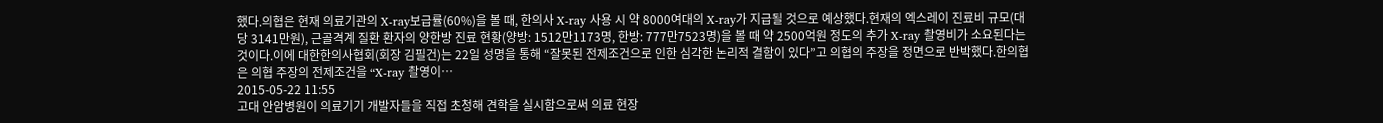했다.의협은 현재 의료기관의 X-ray보급률(60%)을 볼 때, 한의사 X-ray 사용 시 약 8000여대의 X-ray가 지급될 것으로 예상했다.현재의 엑스레이 진료비 규모(대당 3141만원), 근골격계 질환 환자의 양한방 진료 현황(양방: 1512만1173명, 한방: 777만7523명)을 볼 때 약 2500억원 정도의 추가 X-ray 촬영비가 소요된다는 것이다.이에 대한한의사협회(회장 김필건)는 22일 성명을 통해 “잘못된 전제조건으로 인한 심각한 논리적 결함이 있다”고 의협의 주장을 정면으로 반박했다.한의협은 의협 주장의 전제조건을 “X-ray 촬영이…
2015-05-22 11:55
고대 안암병원이 의료기기 개발자들을 직접 초청해 견학을 실시함으로써 의료 현장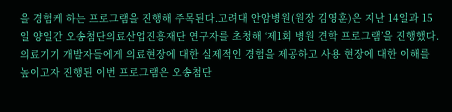을 경험케 하는 프로그램을 진행해 주목된다.고려대 안암병원(원장 김영훈)은 지난 14일과 15일 양일간 오송첨단의료산업진흥재단 연구자를 초청해 ‘제1회 병원 견학 프로그램’을 진행했다.의료기기 개발자들에게 의료현장에 대한 실제적인 경험을 제공하고 사용 현장에 대한 이해를 높이고자 진행된 이번 프로그램은 오송첨단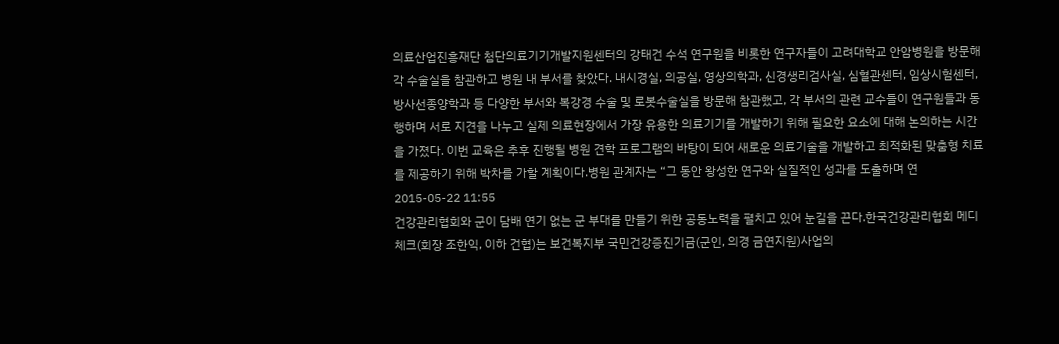의료산업진흥재단 첨단의료기기개발지원센터의 강태건 수석 연구원을 비롯한 연구자들이 고려대학교 안암병원을 방문해 각 수술실을 참관하고 병원 내 부서를 찾았다. 내시경실, 의공실, 영상의학과, 신경생리검사실, 심혈관센터, 임상시험센터, 방사선종양학과 등 다양한 부서와 복강경 수술 및 로봇수술실을 방문해 참관했고, 각 부서의 관련 교수들이 연구원들과 동행하며 서로 지견을 나누고 실제 의료현장에서 가장 유용한 의료기기를 개발하기 위해 필요한 요소에 대해 논의하는 시간을 가졌다. 이번 교육은 추후 진행될 병원 견학 프로그램의 바탕이 되어 새로운 의료기술을 개발하고 최적화된 맞춤형 치료를 제공하기 위해 박차를 가할 계획이다.병원 관계자는 “그 동안 왕성한 연구와 실질적인 성과를 도출하며 연
2015-05-22 11:55
건강관리협회와 군이 담배 연기 없는 군 부대를 만들기 위한 공동노력을 펼치고 있어 눈길을 끈다.한국건강관리협회 메디체크(회장 조한익, 이하 건협)는 보건복지부 국민건강증진기금(군인, 의경 금연지원)사업의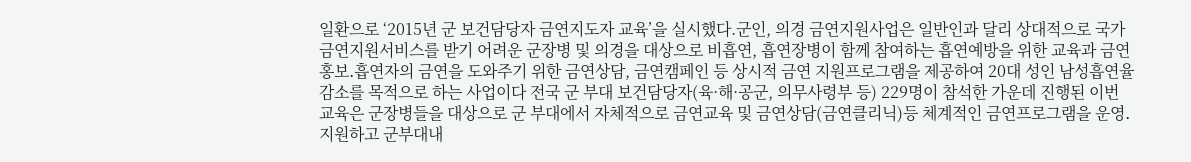일환으로 ‘2015년 군 보건담당자 금연지도자 교육’을 실시했다.군인, 의경 금연지원사업은 일반인과 달리 상대적으로 국가 금연지원서비스를 받기 어려운 군장병 및 의경을 대상으로 비흡연, 흡연장병이 함께 참여하는 흡연예방을 위한 교육과 금연홍보․흡연자의 금연을 도와주기 위한 금연상담, 금연캠페인 등 상시적 금연 지원프로그램을 제공하여 20대 성인 남성흡연율 감소를 목적으로 하는 사업이다 전국 군 부대 보건담당자(육·해·공군, 의무사령부 등) 229명이 참석한 가운데 진행된 이번 교육은 군장병들을 대상으로 군 부대에서 자체적으로 금연교육 및 금연상담(금연클리닉)등 체계적인 금연프로그램을 운영․지원하고 군부대내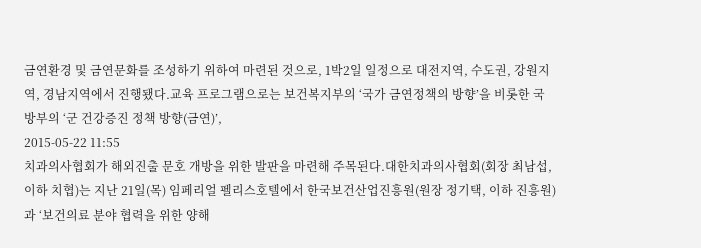금연환경 및 금연문화를 조성하기 위하여 마련된 것으로, 1박2일 일정으로 대전지역, 수도권, 강원지역, 경남지역에서 진행됐다.교육 프로그램으로는 보건복지부의 ‘국가 금연정책의 방향’을 비롯한 국방부의 ‘군 건강증진 정책 방향(금연)’,
2015-05-22 11:55
치과의사협회가 해외진출 문호 개방을 위한 발판을 마련해 주목된다.대한치과의사협회(회장 최남섭, 이하 치협)는 지난 21일(목) 임페리얼 펠리스호텔에서 한국보건산업진흥원(원장 정기택, 이하 진흥원)과 ‘보건의료 분야 협력을 위한 양해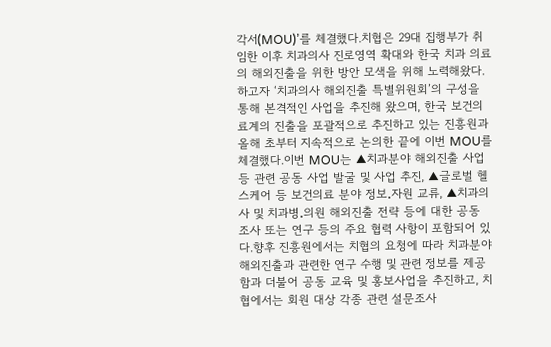각서(MOU)’를 체결했다.치협은 29대 집행부가 취임한 이후 치과의사 진로영역 확대와 한국 치과 의료의 해외진출을 위한 방안 모색을 위해 노력해왔다.하고자 ‘치과의사 해외진출 특별위원회’의 구성을 통해 본격적인 사업을 추진해 왔으며, 한국 보건의료계의 진출을 포괄적으로 추진하고 있는 진흥원과 올해 초부터 지속적으로 논의한 끝에 이번 MOU를 체결했다.이번 MOU는 ▲치과분야 해외진출 사업 등 관련 공동 사업 발굴 및 사업 추진, ▲글로벌 헬스케어 등 보건의료 분야 정보․자원 교류, ▲치과의사 및 치과병․의원 해외진출 전략 등에 대한 공동 조사 또는 연구 등의 주요 협력 사항이 포함되어 있다.향후 진흥원에서는 치협의 요청에 따라 치과분야 해외진출과 관련한 연구 수행 및 관련 정보를 제공함과 더불어 공동 교육 및 홍보사업을 추진하고, 치협에서는 회원 대상 각종 관련 설문조사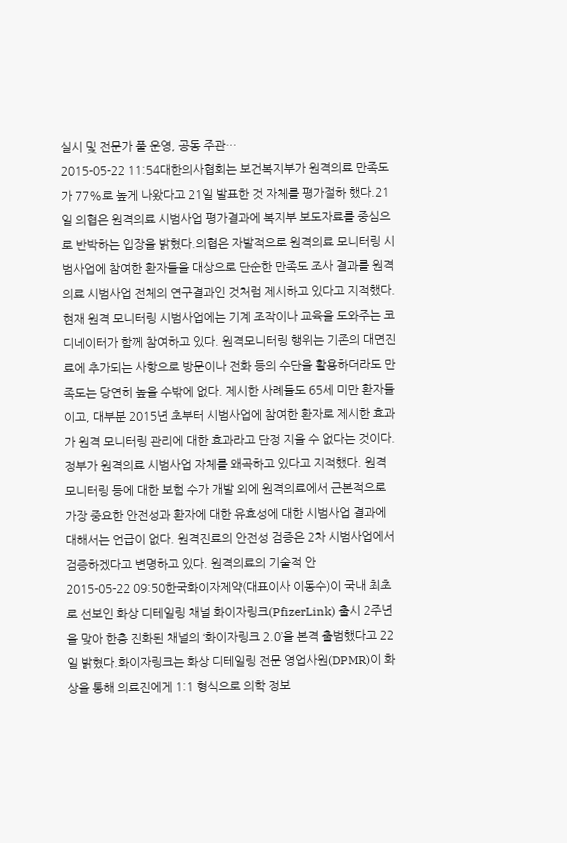실시 및 전문가 풀 운영, 공동 주관…
2015-05-22 11:54대한의사협회는 보건복지부가 원격의료 만족도가 77%로 높게 나왔다고 21일 발표한 것 자체를 평가절하 했다.21일 의협은 원격의료 시범사업 평가결과에 복지부 보도자료를 중심으로 반박하는 입장을 밝혔다.의협은 자발적으로 원격의료 모니터링 시범사업에 참여한 환자들을 대상으로 단순한 만족도 조사 결과를 원격의료 시범사업 전체의 연구결과인 것처럼 제시하고 있다고 지적했다. 현재 원격 모니터링 시범사업에는 기계 조작이나 교육을 도와주는 코디네이터가 함께 참여하고 있다. 원격모니터링 행위는 기존의 대면진료에 추가되는 사항으로 방문이나 전화 등의 수단을 활용하더라도 만족도는 당연히 높을 수밖에 없다. 제시한 사례들도 65세 미만 환자들이고, 대부분 2015년 초부터 시범사업에 참여한 환자로 제시한 효과가 원격 모니터링 관리에 대한 효과라고 단정 지을 수 없다는 것이다.정부가 원격의료 시범사업 자체를 왜곡하고 있다고 지적했다. 원격 모니터링 등에 대한 보험 수가 개발 외에 원격의료에서 근본적으로 가장 중요한 안전성과 환자에 대한 유효성에 대한 시범사업 결과에 대해서는 언급이 없다. 원격진료의 안전성 검증은 2차 시범사업에서 검증하겠다고 변명하고 있다. 원격의료의 기술적 안
2015-05-22 09:50한국화이자제약(대표이사 이동수)이 국내 최초로 선보인 화상 디테일링 채널 화이자링크(PfizerLink) 출시 2주년을 맞아 한층 진화된 채널의 ‘화이자링크 2.0’을 본격 출범했다고 22일 밝혔다.화이자링크는 화상 디테일링 전문 영업사원(DPMR)이 화상을 통해 의료진에게 1:1 형식으로 의학 정보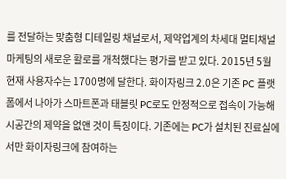를 전달하는 맞춤형 디테일링 채널로서, 제약업계의 차세대 멀티채널 마케팅의 새로운 활로를 개척했다는 평가를 받고 있다. 2015년 5월 현재 사용자수는 1700명에 달한다. 화이자링크 2.0은 기존 PC 플랫폼에서 나아가 스마트폰과 태블릿 PC로도 안정적으로 접속이 가능해 시공간의 제약을 없앤 것이 특징이다. 기존에는 PC가 설치된 진료실에서만 화이자링크에 참여하는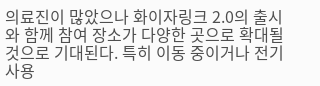의료진이 많았으나 화이자링크 2.0의 출시와 함께 참여 장소가 다양한 곳으로 확대될 것으로 기대된다. 특히 이동 중이거나 전기 사용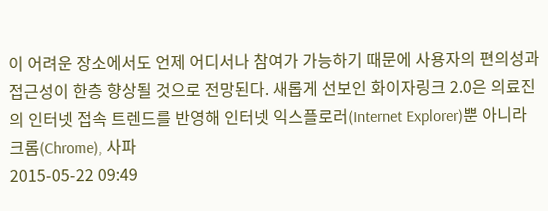이 어려운 장소에서도 언제 어디서나 참여가 가능하기 때문에 사용자의 편의성과 접근성이 한층 향상될 것으로 전망된다. 새롭게 선보인 화이자링크 2.0은 의료진의 인터넷 접속 트렌드를 반영해 인터넷 익스플로러(Internet Explorer)뿐 아니라 크롬(Chrome), 사파
2015-05-22 09:49